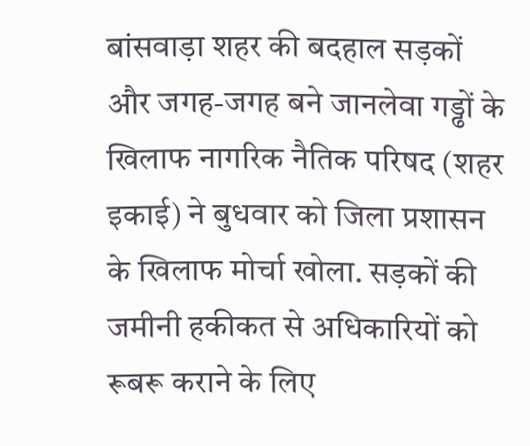बांसवाड़ा शहर की बदहाल सड़कों और जगह-जगह बने जानलेवा गड्ढों के खिलाफ नागरिक नैतिक परिषद (शहर इकाई) ने बुधवार को जिला प्रशासन के खिलाफ मोर्चा खोला. सड़कों की जमीनी हकीकत से अधिकारियों को रूबरू कराने के लिए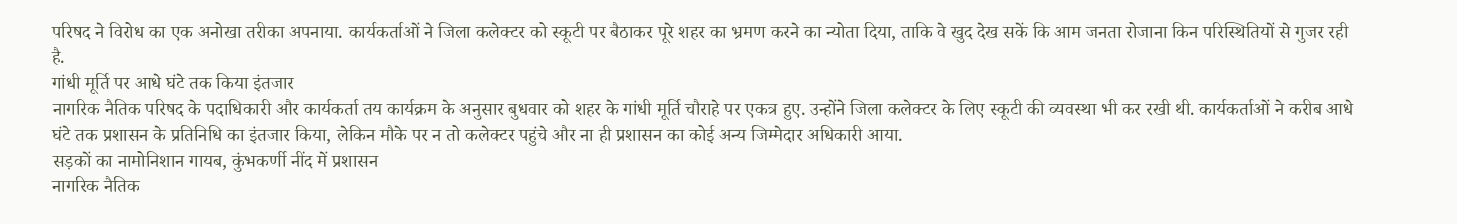परिषद ने विरोध का एक अनोखा तरीका अपनाया. कार्यकर्ताओं ने जिला कलेक्टर को स्कूटी पर बैठाकर पूरे शहर का भ्रमण करने का न्योता दिया, ताकि वे खुद देख सकें कि आम जनता रोजाना किन परिस्थितियों से गुजर रही है.
गांधी मूर्ति पर आधे घंटे तक किया इंतजार
नागरिक नैतिक परिषद के पदाधिकारी और कार्यकर्ता तय कार्यक्रम के अनुसार बुधवार को शहर के गांधी मूर्ति चौराहे पर एकत्र हुए. उन्होंने जिला कलेक्टर के लिए स्कूटी की व्यवस्था भी कर रखी थी. कार्यकर्ताओं ने करीब आधे घंटे तक प्रशासन के प्रतिनिधि का इंतजार किया, लेकिन मौके पर न तो कलेक्टर पहुंचे और ना ही प्रशासन का कोई अन्य जिम्मेदार अधिकारी आया.
सड़कों का नामोनिशान गायब, कुंभकर्णी नींद में प्रशासन
नागरिक नैतिक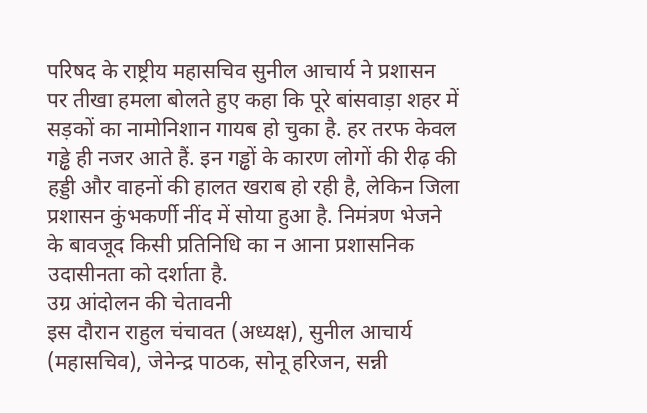परिषद के राष्ट्रीय महासचिव सुनील आचार्य ने प्रशासन पर तीखा हमला बोलते हुए कहा कि पूरे बांसवाड़ा शहर में सड़कों का नामोनिशान गायब हो चुका है. हर तरफ केवल गड्ढे ही नजर आते हैं. इन गड्ढों के कारण लोगों की रीढ़ की हड्डी और वाहनों की हालत खराब हो रही है, लेकिन जिला प्रशासन कुंभकर्णी नींद में सोया हुआ है. निमंत्रण भेजने के बावजूद किसी प्रतिनिधि का न आना प्रशासनिक उदासीनता को दर्शाता है.
उग्र आंदोलन की चेतावनी
इस दौरान राहुल चंचावत (अध्यक्ष), सुनील आचार्य (महासचिव), जेनेन्द्र पाठक, सोनू हरिजन, सन्नी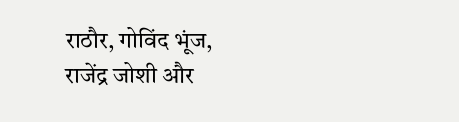राठौर, गोविंद भूंज, राजेंद्र जोशी और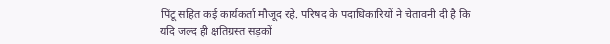पिंटू सहित कई कार्यकर्ता मौजूद रहे. परिषद के पदाधिकारियों ने चेतावनी दी है कि यदि जल्द ही क्षतिग्रस्त सड़कों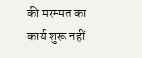की मरम्मत का कार्य शुरू नहीं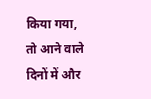किया गया, तो आने वाले दिनों में और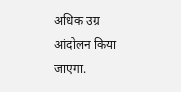अधिक उग्र आंदोलन किया जाएगा.